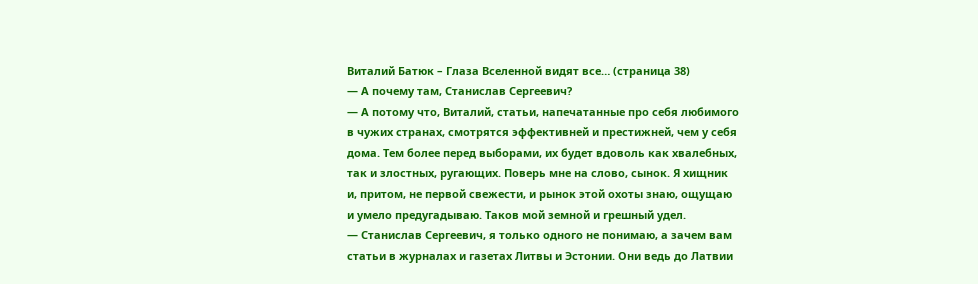Виталий Батюк – Глаза Вселенной видят все… (страница 38)
— А почему там, Станислав Сергеевич?
— А потому что, Виталий, статьи, напечатанные про себя любимого в чужих странах, смотрятся эффективней и престижней, чем у себя дома. Тем более перед выборами, их будет вдоволь как хвалебных, так и злостных, ругающих. Поверь мне на слово, сынок. Я хищник и, притом, не первой свежести, и рынок этой охоты знаю, ощущаю и умело предугадываю. Таков мой земной и грешный удел.
— Станислав Сергеевич, я только одного не понимаю, а зачем вам статьи в журналах и газетах Литвы и Эстонии. Они ведь до Латвии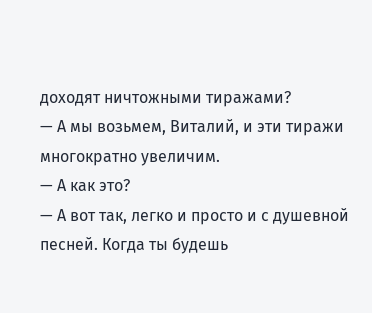доходят ничтожными тиражами?
— А мы возьмем, Виталий, и эти тиражи многократно увеличим.
— А как это?
— А вот так, легко и просто и с душевной песней. Когда ты будешь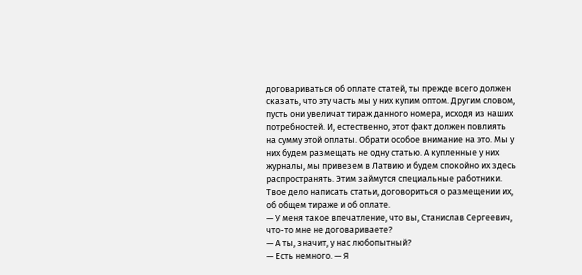договариваться об оплате статей, ты прежде всего должен сказать, что эту часть мы у них купим оптом. Другим словом, пусть они увеличат тираж данного номера, исходя из наших потребностей. И, естественно, этот факт должен повлиять на сумму этой оплаты. Обрати особое внимание на это. Мы у них будем размещать не одну статью. А купленные у них журналы, мы привезем в Латвию и будем спокойно их здесь распространять. Этим займутся специальные работники. Твое дело написать статьи, договориться о размещении их, об общем тираже и об оплате.
— У меня такое впечатление, что вы, Станислав Сергеевич, что-то мне не договариваете?
— А ты, значит, у нас любопытный?
— Есть немного. — Я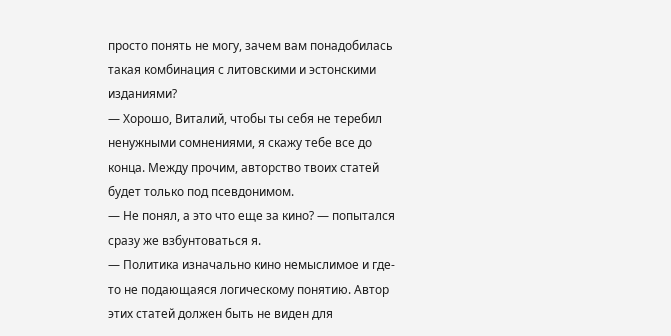просто понять не могу, зачем вам понадобилась такая комбинация с литовскими и эстонскими изданиями?
— Хорошо, Виталий, чтобы ты себя не теребил ненужными сомнениями, я скажу тебе все до конца. Между прочим, авторство твоих статей будет только под псевдонимом.
— Не понял, а это что еще за кино? — попытался сразу же взбунтоваться я.
— Политика изначально кино немыслимое и где-то не подающаяся логическому понятию. Автор этих статей должен быть не виден для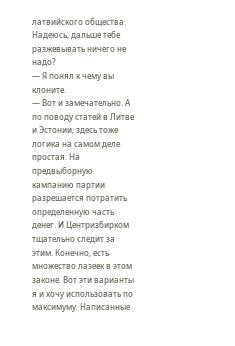латвийского общества. Надеюсь, дальше тебе разжевывать ничего не надо?
— Я понял к чему вы клоните.
— Вот и замечательно. А по поводу статей в Литве и Эстонии, здесь тоже логика на самом деле простая. На предвыборную кампанию партии разрешается потратить определенную часть денег. И Центризбирком тщательно следит за этим. Конечно, есть множество лазеек в этом законе. Вот эти варианты я и хочу использовать по максимуму. Написанные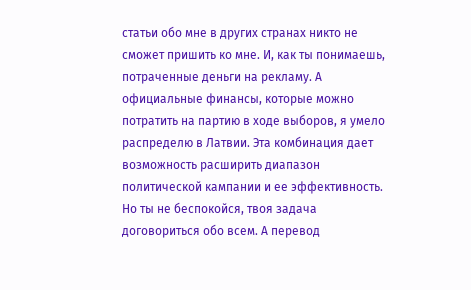статьи обо мне в других странах никто не сможет пришить ко мне. И, как ты понимаешь, потраченные деньги на рекламу. А официальные финансы, которые можно потратить на партию в ходе выборов, я умело распределю в Латвии. Эта комбинация дает возможность расширить диапазон политической кампании и ее эффективность. Но ты не беспокойся, твоя задача договориться обо всем. А перевод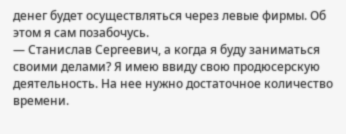денег будет осуществляться через левые фирмы. Об этом я сам позабочусь.
— Станислав Сергеевич, а когда я буду заниматься своими делами? Я имею ввиду свою продюсерскую деятельность. На нее нужно достаточное количество времени.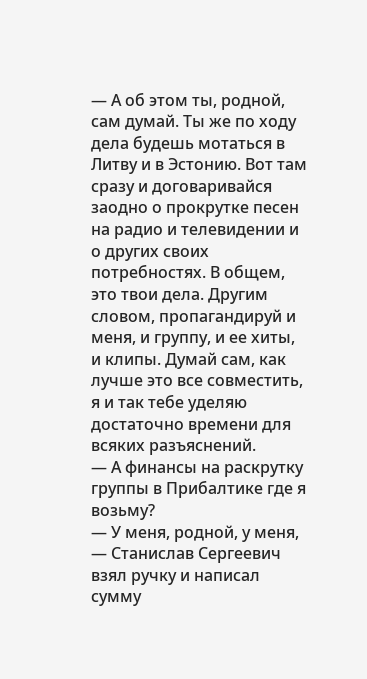— А об этом ты, родной, сам думай. Ты же по ходу дела будешь мотаться в Литву и в Эстонию. Вот там сразу и договаривайся заодно о прокрутке песен на радио и телевидении и о других своих потребностях. В общем, это твои дела. Другим словом, пропагандируй и меня, и группу, и ее хиты, и клипы. Думай сам, как лучше это все совместить, я и так тебе уделяю достаточно времени для всяких разъяснений.
— А финансы на раскрутку группы в Прибалтике где я возьму?
— У меня, родной, у меня, — Станислав Сергеевич взял ручку и написал сумму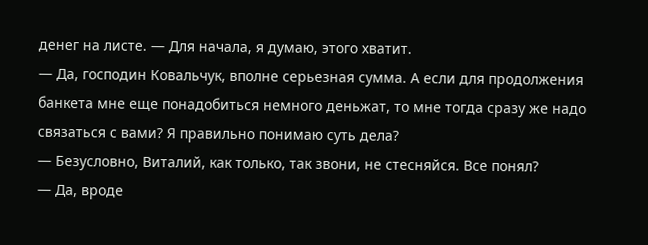денег на листе. — Для начала, я думаю, этого хватит.
— Да, господин Ковальчук, вполне серьезная сумма. А если для продолжения банкета мне еще понадобиться немного деньжат, то мне тогда сразу же надо связаться с вами? Я правильно понимаю суть дела?
— Безусловно, Виталий, как только, так звони, не стесняйся. Все понял?
— Да, вроде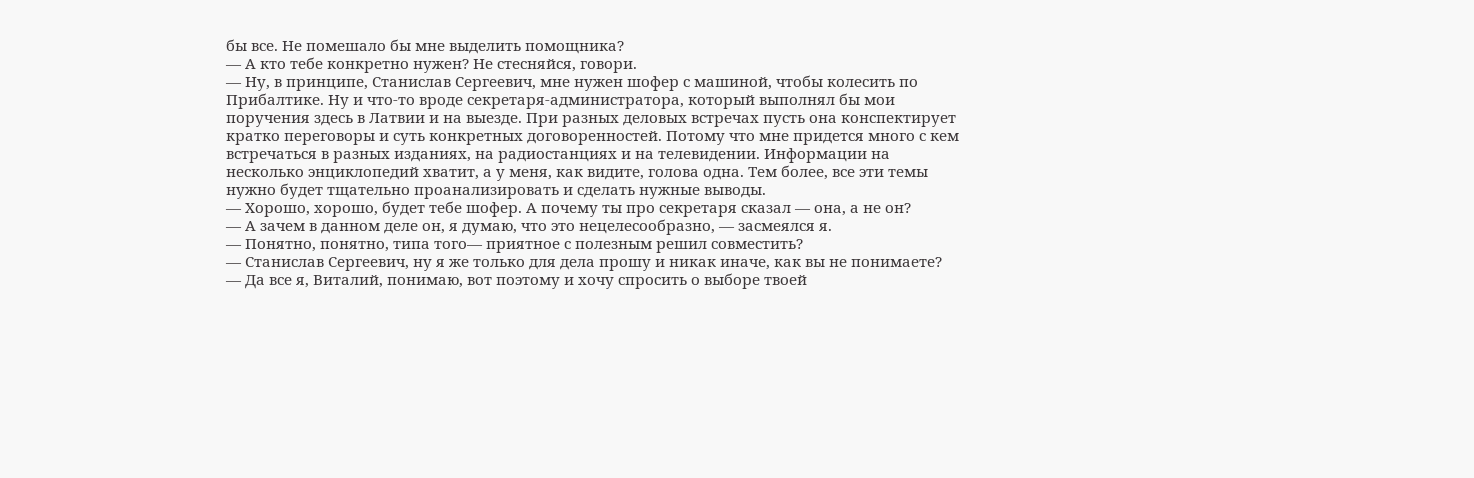бы все. Не помешало бы мне выделить помощника?
— А кто тебе конкретно нужен? Не стесняйся, говори.
— Ну, в принципе, Станислав Сергеевич, мне нужен шофер с машиной, чтобы колесить по Прибалтике. Ну и что-то вроде секретаря-администратора, который выполнял бы мои поручения здесь в Латвии и на выезде. При разных деловых встречах пусть она конспектирует кратко переговоры и суть конкретных договоренностей. Потому что мне придется много с кем встречаться в разных изданиях, на радиостанциях и на телевидении. Информации на несколько энциклопедий хватит, а у меня, как видите, голова одна. Тем более, все эти темы нужно будет тщательно проанализировать и сделать нужные выводы.
— Хорошо, хорошо, будет тебе шофер. А почему ты про секретаря сказал — она, а не он?
— А зачем в данном деле он, я думаю, что это нецелесообразно, — засмеялся я.
— Понятно, понятно, типа того— приятное с полезным решил совместить?
— Станислав Сергеевич, ну я же только для дела прошу и никак иначе, как вы не понимаете?
— Да все я, Виталий, понимаю, вот поэтому и хочу спросить о выборе твоей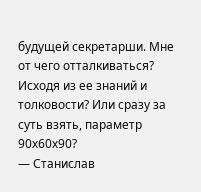будущей секретарши. Мне от чего отталкиваться? Исходя из ее знаний и толковости? Или сразу за суть взять, параметр 90х60х90?
— Станислав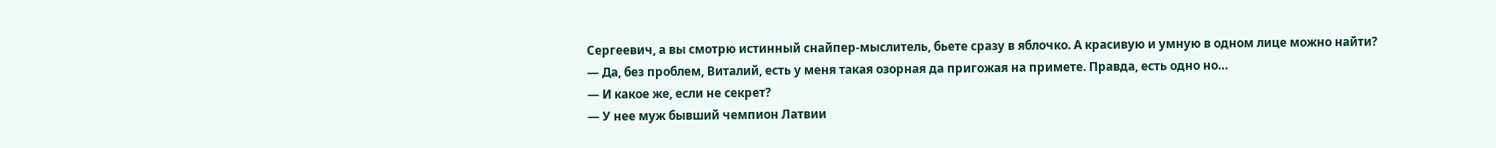Сергеевич, а вы смотрю истинный снайпер-мыслитель, бьете сразу в яблочко. А красивую и умную в одном лице можно найти?
— Да, без проблем, Виталий, есть у меня такая озорная да пригожая на примете. Правда, есть одно но…
— И какое же, если не секрет?
— У нее муж бывший чемпион Латвии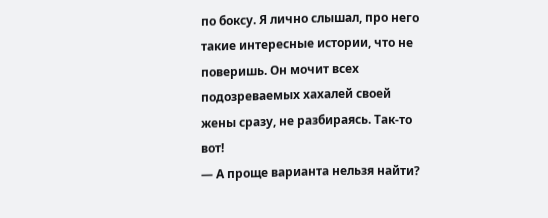по боксу. Я лично слышал, про него такие интересные истории, что не поверишь. Он мочит всех подозреваемых хахалей своей жены сразу, не разбираясь. Так-то вот!
— А проще варианта нельзя найти?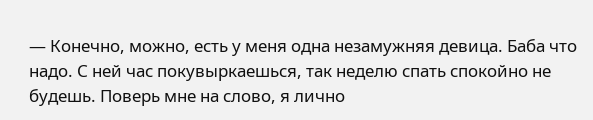— Конечно, можно, есть у меня одна незамужняя девица. Баба что надо. С ней час покувыркаешься, так неделю спать спокойно не будешь. Поверь мне на слово, я лично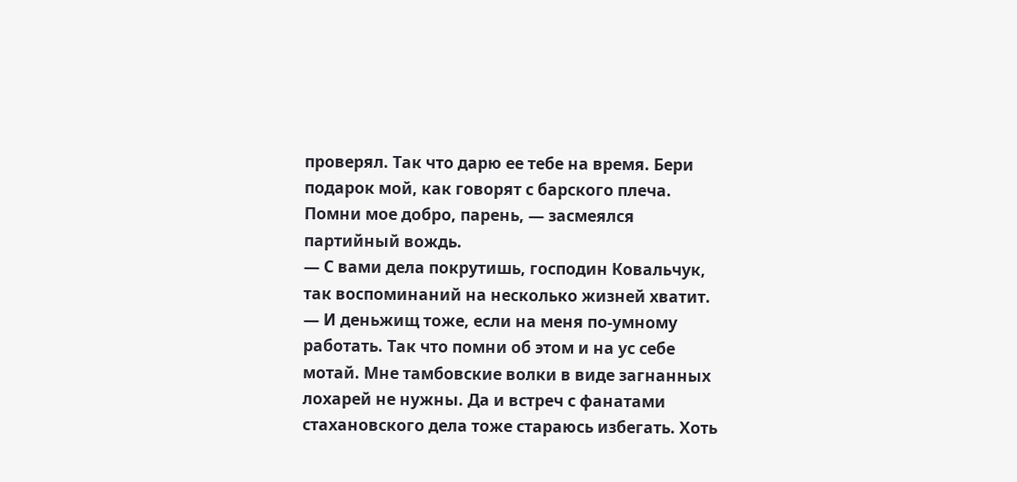проверял. Так что дарю ее тебе на время. Бери подарок мой, как говорят с барского плеча. Помни мое добро, парень, — засмеялся партийный вождь.
— С вами дела покрутишь, господин Ковальчук, так воспоминаний на несколько жизней хватит.
— И деньжищ тоже, если на меня по-умному работать. Так что помни об этом и на ус себе мотай. Мне тамбовские волки в виде загнанных лохарей не нужны. Да и встреч с фанатами стахановского дела тоже стараюсь избегать. Хоть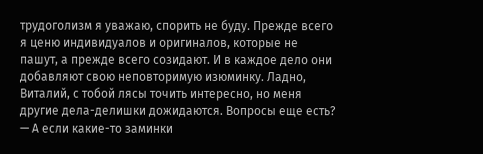трудоголизм я уважаю, спорить не буду. Прежде всего я ценю индивидуалов и оригиналов, которые не пашут, а прежде всего созидают. И в каждое дело они добавляют свою неповторимую изюминку. Ладно, Виталий, с тобой лясы точить интересно, но меня другие дела-делишки дожидаются. Вопросы еще есть?
— А если какие-то заминки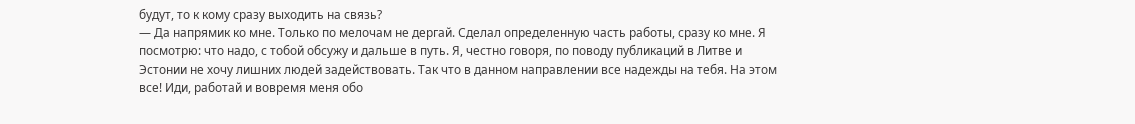будут, то к кому сразу выходить на связь?
— Да напрямик ко мне. Только по мелочам не дергай. Сделал определенную часть работы, сразу ко мне. Я посмотрю: что надо, с тобой обсужу и дальше в путь. Я, честно говоря, по поводу публикаций в Литве и Эстонии не хочу лишних людей задействовать. Так что в данном направлении все надежды на тебя. На этом все! Иди, работай и вовремя меня обо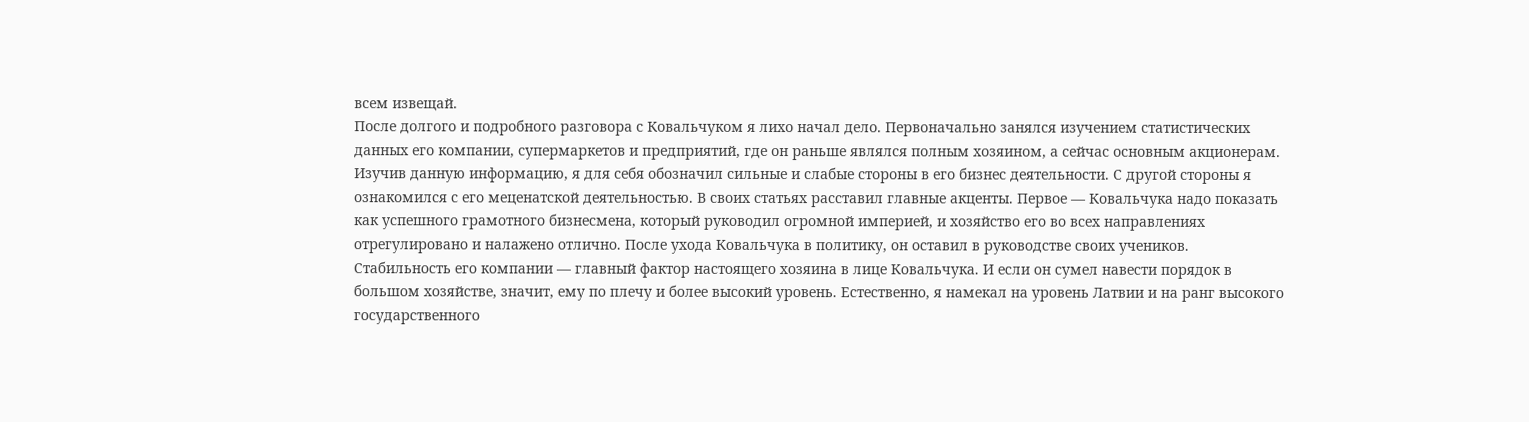всем извещай.
После долгого и подробного разговора с Ковальчуком я лихо начал дело. Первоначально занялся изучением статистических данных его компании, супермаркетов и предприятий, где он раньше являлся полным хозяином, а сейчас основным акционерам. Изучив данную информацию, я для себя обозначил сильные и слабые стороны в его бизнес деятельности. С другой стороны я ознакомился с его меценатской деятельностью. В своих статьях расставил главные акценты. Первое — Ковальчука надо показать как успешного грамотного бизнесмена, который руководил огромной империей, и хозяйство его во всех направлениях отрегулировано и налажено отлично. После ухода Ковальчука в политику, он оставил в руководстве своих учеников. Стабильность его компании — главный фактор настоящего хозяина в лице Ковальчука. И если он сумел навести порядок в большом хозяйстве, значит, ему по плечу и более высокий уровень. Естественно, я намекал на уровень Латвии и на ранг высокого государственного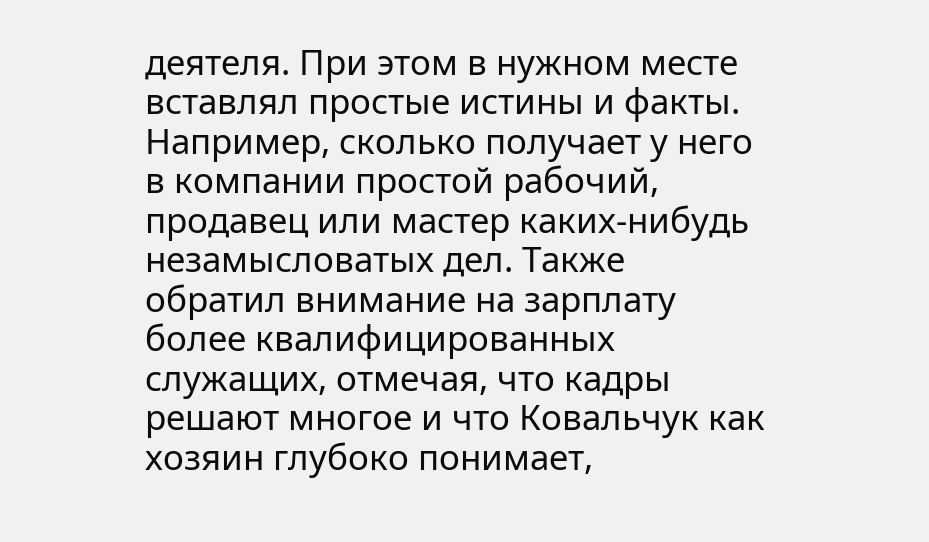деятеля. При этом в нужном месте вставлял простые истины и факты. Например, сколько получает у него в компании простой рабочий, продавец или мастер каких-нибудь незамысловатых дел. Также обратил внимание на зарплату более квалифицированных служащих, отмечая, что кадры решают многое и что Ковальчук как хозяин глубоко понимает,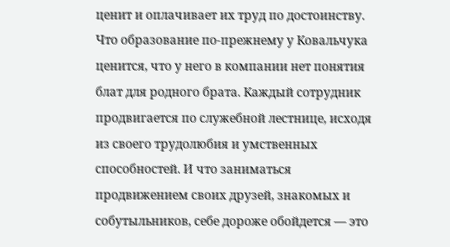ценит и оплачивает их труд по достоинству. Что образование по-прежнему у Ковальчука ценится, что у него в компании нет понятия блат для родного брата. Каждый сотрудник продвигается по служебной лестнице, исходя из своего трудолюбия и умственных способностей. И что заниматься продвижением своих друзей, знакомых и собутыльников, себе дороже обойдется — это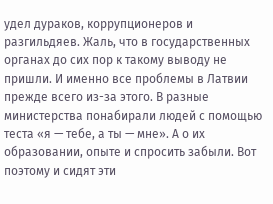удел дураков, коррупционеров и разгильдяев. Жаль, что в государственных органах до сих пор к такому выводу не пришли. И именно все проблемы в Латвии прежде всего из-за этого. В разные министерства понабирали людей с помощью теста «я — тебе, а ты — мне». А о их образовании, опыте и спросить забыли. Вот поэтому и сидят эти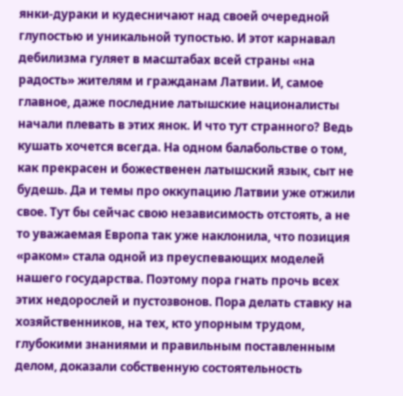янки-дураки и кудесничают над своей очередной глупостью и уникальной тупостью. И этот карнавал дебилизма гуляет в масштабах всей страны «на радость» жителям и гражданам Латвии. И, самое главное, даже последние латышские националисты начали плевать в этих янок. И что тут странного? Ведь кушать хочется всегда. На одном балабольстве о том, как прекрасен и божественен латышский язык, сыт не будешь. Да и темы про оккупацию Латвии уже отжили свое. Тут бы сейчас свою независимость отстоять, а не то уважаемая Европа так уже наклонила, что позиция «раком» стала одной из преуспевающих моделей нашего государства. Поэтому пора гнать прочь всех этих недорослей и пустозвонов. Пора делать ставку на хозяйственников, на тех, кто упорным трудом, глубокими знаниями и правильным поставленным делом, доказали собственную состоятельность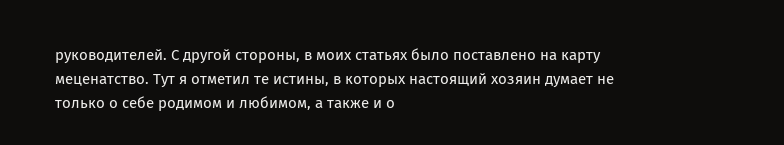руководителей. С другой стороны, в моих статьях было поставлено на карту меценатство. Тут я отметил те истины, в которых настоящий хозяин думает не только о себе родимом и любимом, а также и о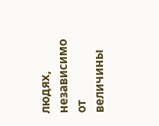людях, независимо от величины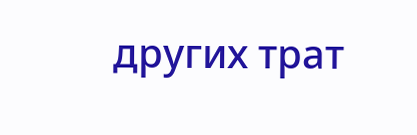других трат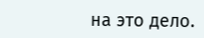на это дело.